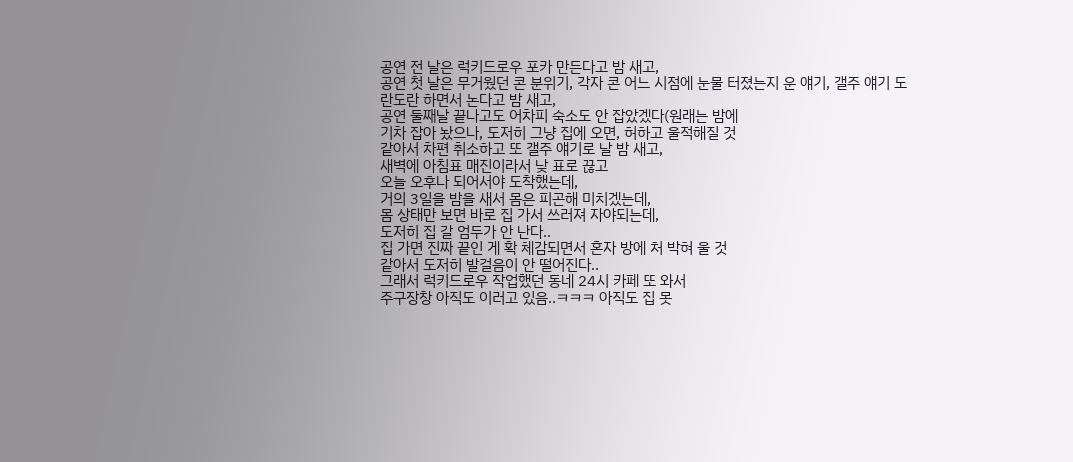공연 전 날은 럭키드로우 포카 만든다고 밤 새고,
공연 첫 날은 무거웠던 콘 분위기, 각자 콘 어느 시점에 눈물 터졌는지 운 얘기, 갤주 얘기 도란도란 하면서 논다고 밤 새고,
공연 둘째날 끝나고도 어차피 숙소도 안 잡았겠다(원래는 밤에
기차 잡아 놨으나, 도저히 그냥 집에 오면, 허하고 울적해질 것
같아서 차편 취소하고 또 갤주 얘기로 날 밤 새고,
새벽에 아침표 매진이라서 낮 표로 끊고
오늘 오후나 되어서야 도착했는데,
거의 3일을 밤을 새서 몸은 피곤해 미치겠는데,
몸 상태만 보면 바로 집 가서 쓰러져 자야되는데,
도저히 집 갈 엄두가 안 난다..
집 가면 진짜 끝인 게 확 체감되면서 혼자 방에 처 박혀 울 것
같아서 도저히 발걸음이 안 떨어진다..
그래서 럭키드로우 작업했던 동네 24시 카페 또 와서
주구장창 아직도 이러고 있음..ㅋㅋㅋ 아직도 집 못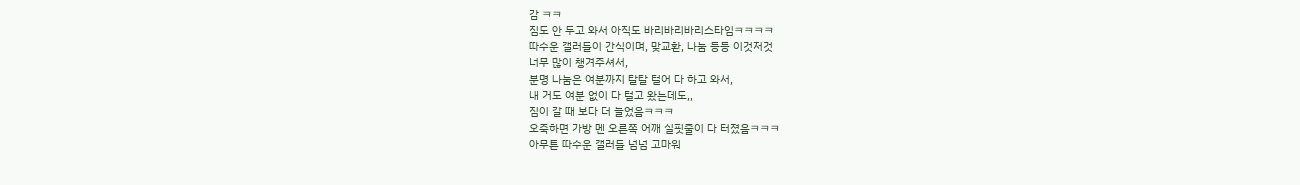감 ㅋㅋ
짐도 안 두고 와서 아직도 바리바리바리스타임ㅋㅋㅋㅋ
따수운 갤러들이 간식이며, 맞교환, 나눔 등등 이것저것
너무 많이 챙겨주셔서,
분명 나눔은 여분까지 탈탈 털어 다 하고 와서,
내 거도 여분 없이 다 털고 왔는데도,,
짐이 갈 때 보다 더 늘었음ㅋㅋㅋ
오죽하면 가방 멘 오른쪽 어깨 실핏줄이 다 터졌음ㅋㅋㅋ
아무튼 따수운 갤러들 넘넘 고마워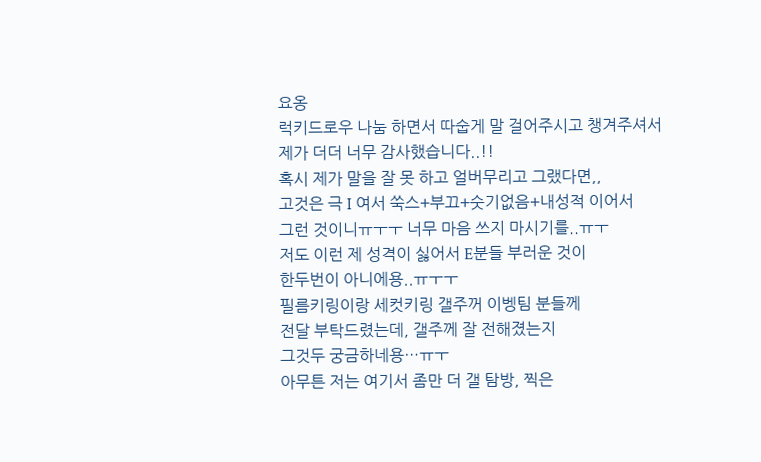요옹
럭키드로우 나눔 하면서 따숩게 말 걸어주시고 챙겨주셔서
제가 더더 너무 감사했습니다..!!
혹시 제가 말을 잘 못 하고 얼버무리고 그랬다면,,
고것은 극 I 여서 쑥스+부끄+숫기없음+내성적 이어서
그런 것이니ㅠㅜㅜ 너무 마음 쓰지 마시기를..ㅠㅜ
저도 이런 제 성격이 싫어서 E분들 부러운 것이
한두번이 아니에용..ㅠㅜㅜ
필름키링이랑 세컷키링 갤주꺼 이벵팀 분들께
전달 부탁드렸는데, 갤주께 잘 전해졌는지
그것두 궁금하네용…ㅠㅜ
아무튼 저는 여기서 좀만 더 갤 탐방, 찍은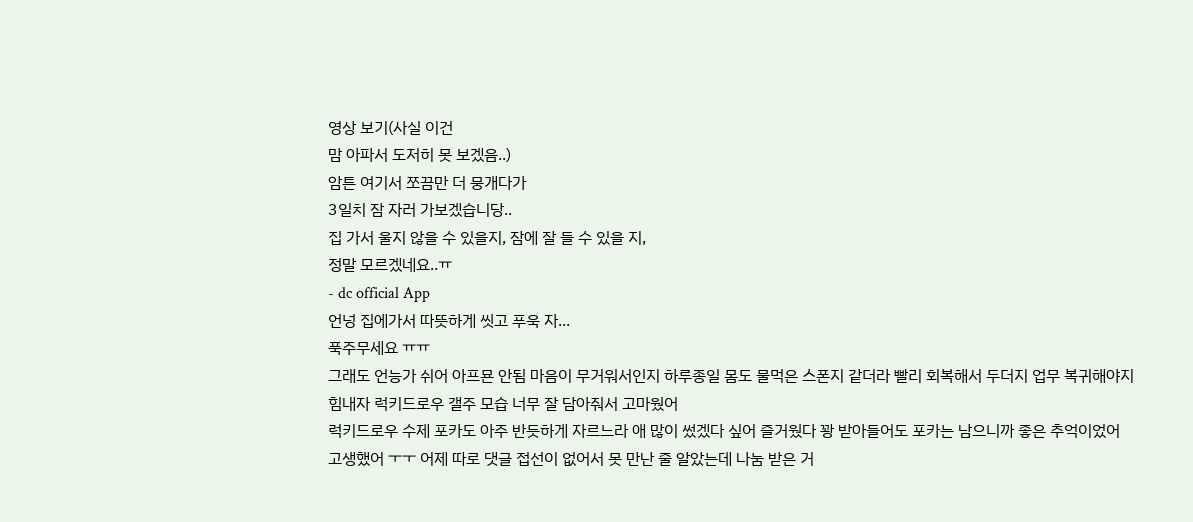영상 보기(사실 이건
맘 아파서 도저히 못 보겠음..)
암튼 여기서 쪼끔만 더 뭉개다가
3일치 잠 자러 가보겠습니당..
집 가서 울지 않을 수 있을지, 잠에 잘 들 수 있을 지,
정말 모르겠네요..ㅠ
- dc official App
언넝 집에가서 따뜻하게 씻고 푸욱 자...
푹주무세요 ㅠㅠ
그래도 언능가 쉬어 아프묜 안됨 마음이 무거워서인지 하루종일 몸도 물먹은 스폰지 같더라 빨리 회복해서 두더지 업무 복귀해야지
힘내자 럭키드로우 갤주 모습 너무 잘 담아줘서 고마웠어
럭키드로우 수제 포카도 아주 반듯하게 자르느라 애 많이 썼겠다 싶어 즐거웠다 꽝 받아들어도 포카는 남으니까 좋은 추억이었어
고생했어 ㅜㅜ 어제 따로 댓글 접선이 없어서 못 만난 줄 알았는데 나눔 받은 거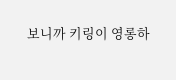보니까 키링이 영롱하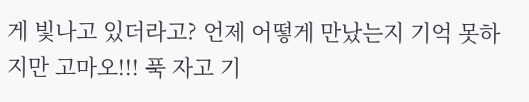게 빛나고 있더라고? 언제 어떻게 만났는지 기억 못하지만 고마오!!! 푹 자고 기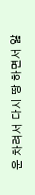운 차려서 다시 땅 하면서 앓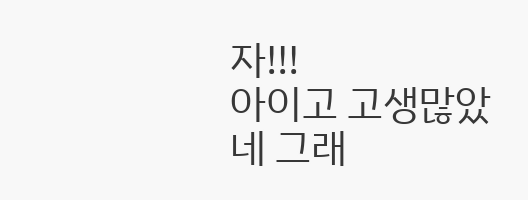자!!!
아이고 고생많았네 그래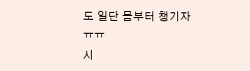도 일단 몸부터 챙기자 ㅠㅠ
시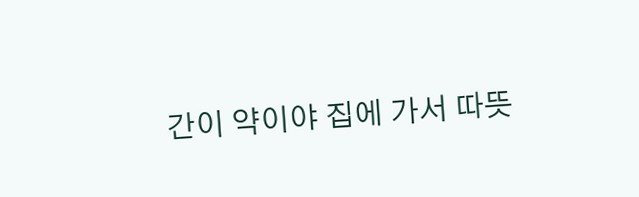간이 약이야 집에 가서 따뜻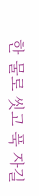한 물로 씻고 푹 자길